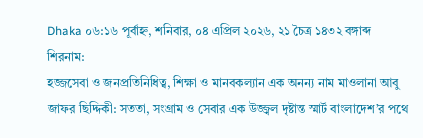Dhaka ০৬:১৬ পূর্বাহ্ন, শনিবার, ০৪ এপ্রিল ২০২৬, ২১ চৈত্র ১৪৩২ বঙ্গাব্দ
শিরনাম:
হজ্জসেবা ও জনপ্রতিনিধিত্ব, শিক্ষা ও মানবকল্যান এক অনন্য নাম মাওলানা আবু জাফর ছিদ্দিকী: সততা, সংগ্রাম ও সেবার এক উজ্জ্বল দৃষ্টান্ত স্মার্ট বাংলাদেশ’র পথে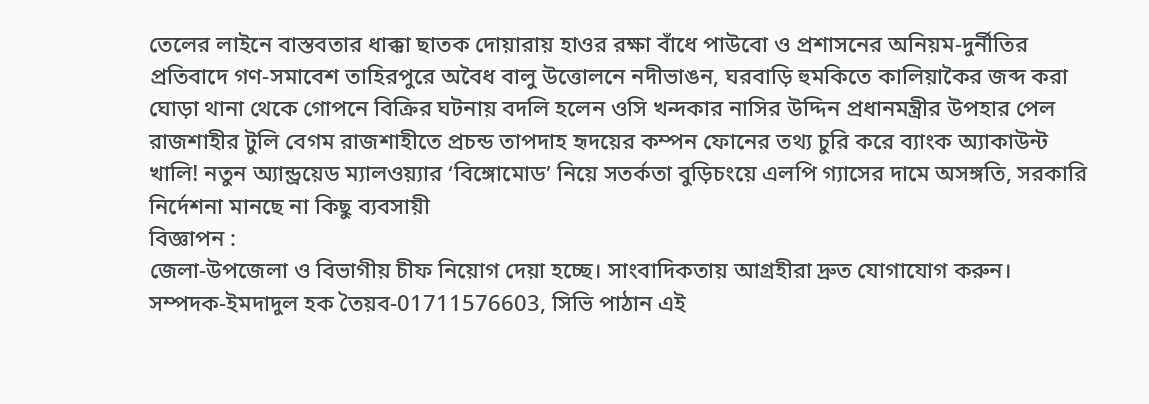তেলের লাইনে বাস্তবতার ধাক্কা ছাতক দোয়ারায় হাওর রক্ষা বাঁধে পাউবো ও প্রশাসনের অনিয়ম-দুর্নীতির প্রতিবাদে গণ-সমাবেশ তাহিরপুরে অবৈধ বালু উত্তোলনে নদীভাঙন, ঘরবাড়ি হুমকিতে কালিয়াকৈর জব্দ করা ঘোড়া থানা থেকে গোপনে বিক্রির ঘটনায় বদলি হলেন ওসি খন্দকার নাসির উদ্দিন প্রধানমন্ত্রীর উপহার পেল রাজশাহীর টুলি বেগম রাজশাহীতে প্রচন্ড তাপদাহ হৃদয়ের কম্পন ফোনের তথ্য চুরি করে ব্যাংক অ্যাকাউন্ট খালি! নতুন অ্যান্ড্রয়েড ম্যালওয়্যার ‘বিঙ্গোমোড’ নিয়ে সতর্কতা বুড়িচংয়ে এলপি গ্যাসের দামে অসঙ্গতি, সরকারি নির্দেশনা মানছে না কিছু ব্যবসায়ী
বিজ্ঞাপন :
জেলা-উপজেলা ও বিভাগীয় চীফ নিয়োগ দেয়া হচ্ছে। সাংবাদিকতায় আগ্রহীরা দ্রুত যোগাযোগ করুন। সম্পদক-ইমদাদুল হক তৈয়ব-01711576603, সিভি পাঠান এই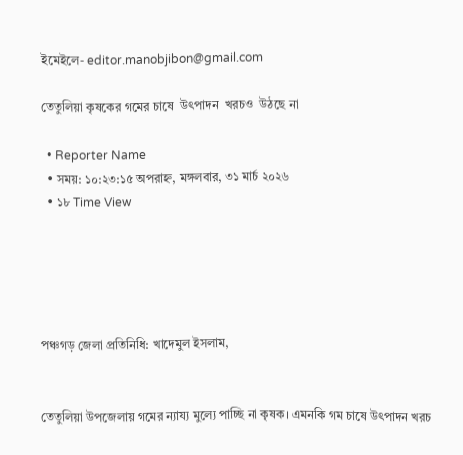ইমেইলে- editor.manobjibon@gmail.com

তেতুলিয়া কৃষকের গমের চাষে  উৎপাদন  খরচও  উঠছে না

  • Reporter Name
  • সময়: ১০:২৩:১৫ অপরাহ্ন, মঙ্গলবার, ৩১ মার্চ ২০২৬
  • ১৮ Time View





পঞ্চগড় জেলা প্রতিনিধি: খাদেমুল ইসলাম,


তেতুলিয়া উপজেলায় গমের ন্যায্য মুল্যে পাচ্ছি না কৃষক। এমনকি গম চাষে উৎপাদন খরচ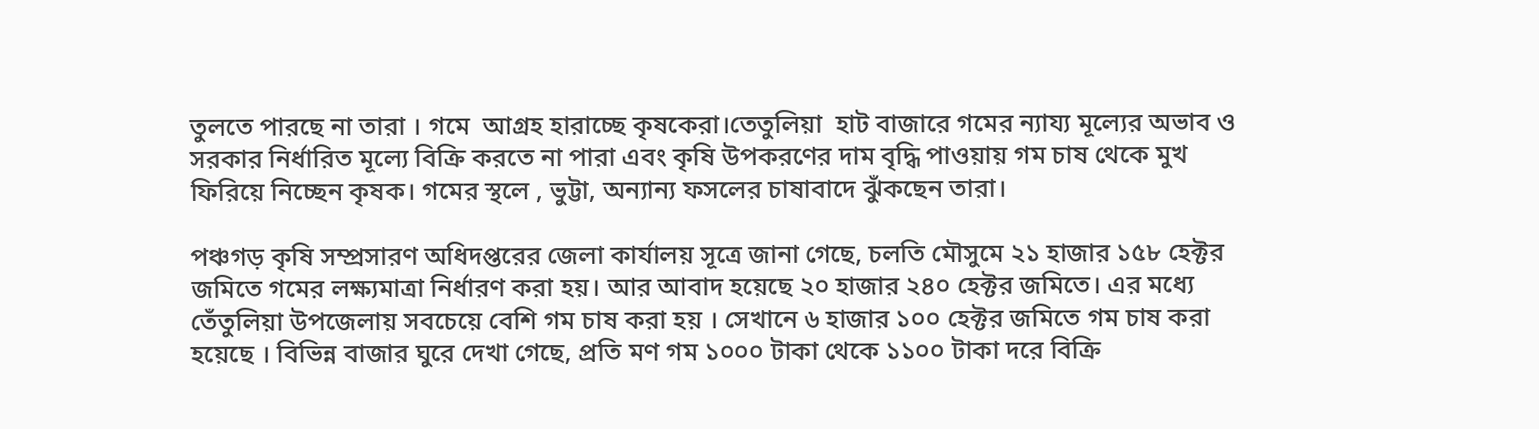তুলতে পারছে না তারা । গমে  আগ্রহ হারাচ্ছে কৃষকেরা।তেতুলিয়া  হাট বাজারে গমের ন্যায্য মূল্যের অভাব ও সরকার নির্ধারিত মূল্যে বিক্রি করতে না পারা এবং কৃষি উপকরণের দাম বৃদ্ধি পাওয়ায় গম চাষ থেকে মুখ ফিরিয়ে নিচ্ছেন কৃষক। গমের স্থলে , ভুট্টা, অন্যান্য ফসলের চাষাবাদে ঝুঁকছেন তারা।

পঞ্চগড় কৃষি সম্প্রসারণ অধিদপ্তরের জেলা কার্যালয় সূত্রে জানা গেছে, চলতি মৌসুমে ২১ হাজার ১৫৮ হেক্টর জমিতে গমের লক্ষ্যমাত্রা নির্ধারণ করা হয়। আর আবাদ হয়েছে ২০ হাজার ২৪০ হেক্টর জমিতে। এর মধ্যে তেঁতুলিয়া উপজেলায় সবচেয়ে বেশি গম চাষ করা হয় । সেখানে ৬ হাজার ১০০ হেক্টর জমিতে গম চাষ করা হয়েছে । বিভিন্ন বাজার ঘুরে দেখা গেছে, প্রতি মণ গম ১০০০ টাকা থেকে ১১০০ টাকা দরে বিক্রি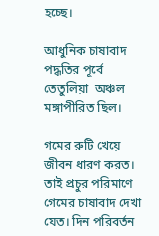হচ্ছে।

আধুনিক চাষাবাদ পদ্ধতির পূর্বে তেতুলিয়া  অঞ্চল মঙ্গাপীরিত ছিল।

গমের রুটি খেয়ে জীবন ধারণ করত। তাই প্রচুর পরিমাণে গেমের চাষাবাদ দেখা যেত। দিন পরিবর্তন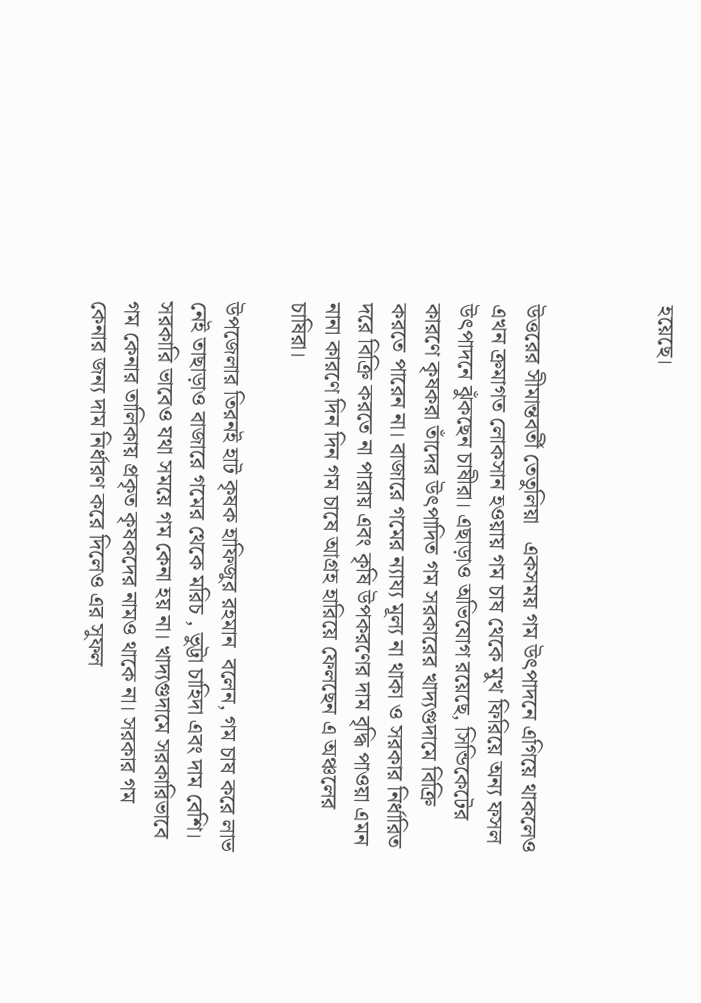হয়েছে।



উত্তরের সীমান্তবর্তী তেতুলিয়া   একসময় গম উৎপাদনে এগিয়ে থাকলেও এখন ক্রমাগত লোকসান হওয়ায় গম চাষ থেকে মুখ ফিরিয়ে অন্য ফসল উৎপাদনে ঝুঁকছেন চাষীরা। এছাড়াও অভিযোগ রয়েছে, সিন্ডিকেটের কারণে কৃষকরা তাঁদের উৎপাদিত গম সরকারের খাদ্যগুদামে বিক্রি করতে পারেন না। বাজারে গমের ন্যায্য মূল্য না থাকা ও সরকার নির্ধারিত দরে বিক্রি করতে না পারায় এবং কৃষি উপকরণের দাম বৃদ্ধি পাওয়া এমন নানা কারণে দিন দিন গম চাষে আগ্রহ হারিয়ে ফেলছেন এ অঞ্চলের চাষিরা।

উপজেলার তিরনই হাট কৃষক হাফিজুর রহমান  বলেন, গম চাষ করে লাভ নেই তাছাড়াও বাজারে গমের থেকে মরিচ , ভুট্টা চাহিদা এবং দাম বেশি। সরকারি ভাবেও যথা সময়ে গম কেনা হয় না। খাদ্যগুদামে সরকারিভাবে গম কেনার তালিকায় প্রকৃত কৃষকদের নামও থাকে না। সরকার গম কেনার জন্য দাম নির্ধারণ করে দিলেও এর সুফল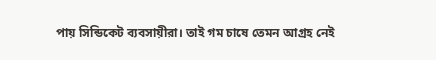পায় সিন্ডিকেট ব্যবসায়ীরা। তাই গম চাষে তেমন আগ্রহ নেই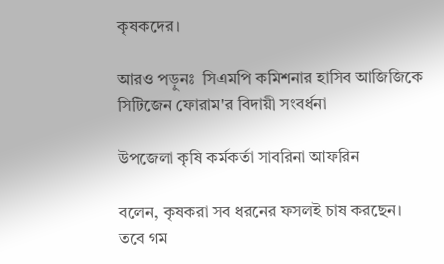কৃষকদের।

আরও পড়ুনঃ  সিএমপি কমিশনার হাসিব আজিজিকে সিটিজেন ফোরাম'র বিদায়ী সংবর্ধনা

উপজেলা কৃষি কর্মকর্তা সাবরিনা আফরিন

বলেন, কৃষকরা সব ধরনের ফসলই চাষ করছেন। তবে গম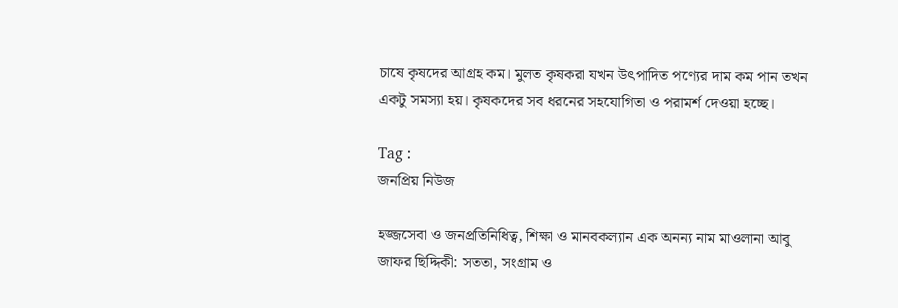চাষে কৃষদের আগ্রহ কম। মুলত কৃষকরা যখন উৎপাদিত পণ্যের দাম কম পান তখন একটু সমস্যা হয়। কৃষকদের সব ধরনের সহযোগিতা ও পরামর্শ দেওয়া হচ্ছে।

Tag :
জনপ্রিয় নিউজ

হজ্জসেবা ও জনপ্রতিনিধিত্ব, শিক্ষা ও মানবকল্যান এক অনন্য নাম মাওলানা আবু জাফর ছিদ্দিকী: সততা, সংগ্রাম ও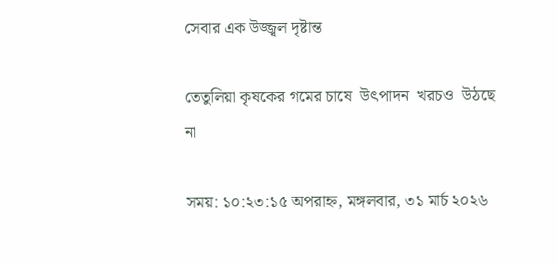সেবার এক উজ্জ্বল দৃষ্টান্ত

তেতুলিয়া কৃষকের গমের চাষে  উৎপাদন  খরচও  উঠছে না

সময়: ১০:২৩:১৫ অপরাহ্ন, মঙ্গলবার, ৩১ মার্চ ২০২৬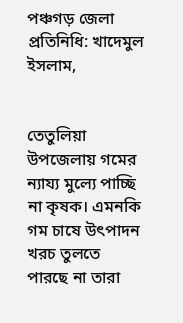পঞ্চগড় জেলা প্রতিনিধি: খাদেমুল ইসলাম,


তেতুলিয়া উপজেলায় গমের ন্যায্য মুল্যে পাচ্ছি না কৃষক। এমনকি গম চাষে উৎপাদন খরচ তুলতে পারছে না তারা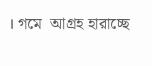। গমে  আগ্রহ হারাচ্ছে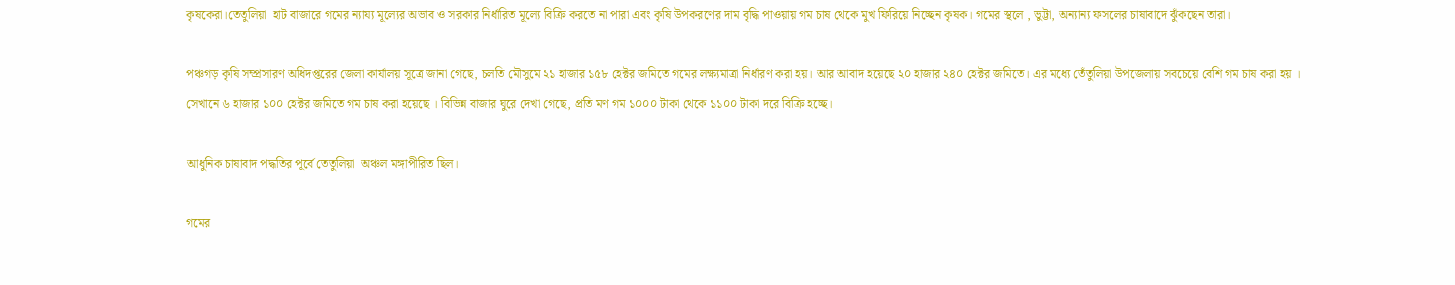কৃষকেরা।তেতুলিয়া  হাট বাজারে গমের ন্যায্য মূল্যের অভাব ও সরকার নির্ধারিত মূল্যে বিক্রি করতে না পারা এবং কৃষি উপকরণের দাম বৃদ্ধি পাওয়ায় গম চাষ থেকে মুখ ফিরিয়ে নিচ্ছেন কৃষক। গমের স্থলে , ভুট্টা, অন্যান্য ফসলের চাষাবাদে ঝুঁকছেন তারা।

পঞ্চগড় কৃষি সম্প্রসারণ অধিদপ্তরের জেলা কার্যালয় সূত্রে জানা গেছে, চলতি মৌসুমে ২১ হাজার ১৫৮ হেক্টর জমিতে গমের লক্ষ্যমাত্রা নির্ধারণ করা হয়। আর আবাদ হয়েছে ২০ হাজার ২৪০ হেক্টর জমিতে। এর মধ্যে তেঁতুলিয়া উপজেলায় সবচেয়ে বেশি গম চাষ করা হয় । সেখানে ৬ হাজার ১০০ হেক্টর জমিতে গম চাষ করা হয়েছে । বিভিন্ন বাজার ঘুরে দেখা গেছে, প্রতি মণ গম ১০০০ টাকা থেকে ১১০০ টাকা দরে বিক্রি হচ্ছে।

আধুনিক চাষাবাদ পদ্ধতির পূর্বে তেতুলিয়া  অঞ্চল মঙ্গাপীরিত ছিল।

গমের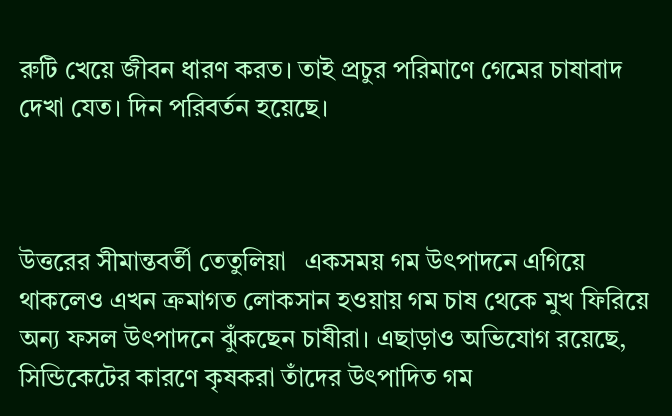রুটি খেয়ে জীবন ধারণ করত। তাই প্রচুর পরিমাণে গেমের চাষাবাদ দেখা যেত। দিন পরিবর্তন হয়েছে।



উত্তরের সীমান্তবর্তী তেতুলিয়া   একসময় গম উৎপাদনে এগিয়ে থাকলেও এখন ক্রমাগত লোকসান হওয়ায় গম চাষ থেকে মুখ ফিরিয়ে অন্য ফসল উৎপাদনে ঝুঁকছেন চাষীরা। এছাড়াও অভিযোগ রয়েছে, সিন্ডিকেটের কারণে কৃষকরা তাঁদের উৎপাদিত গম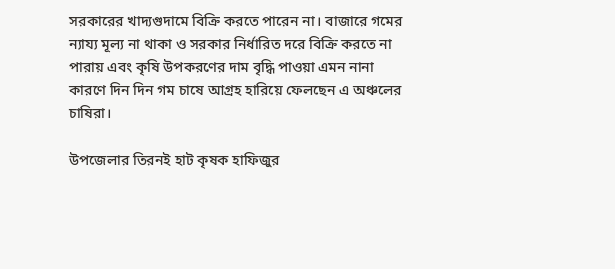সরকারের খাদ্যগুদামে বিক্রি করতে পারেন না। বাজারে গমের ন্যায্য মূল্য না থাকা ও সরকার নির্ধারিত দরে বিক্রি করতে না পারায় এবং কৃষি উপকরণের দাম বৃদ্ধি পাওয়া এমন নানা কারণে দিন দিন গম চাষে আগ্রহ হারিয়ে ফেলছেন এ অঞ্চলের চাষিরা।

উপজেলার তিরনই হাট কৃষক হাফিজুর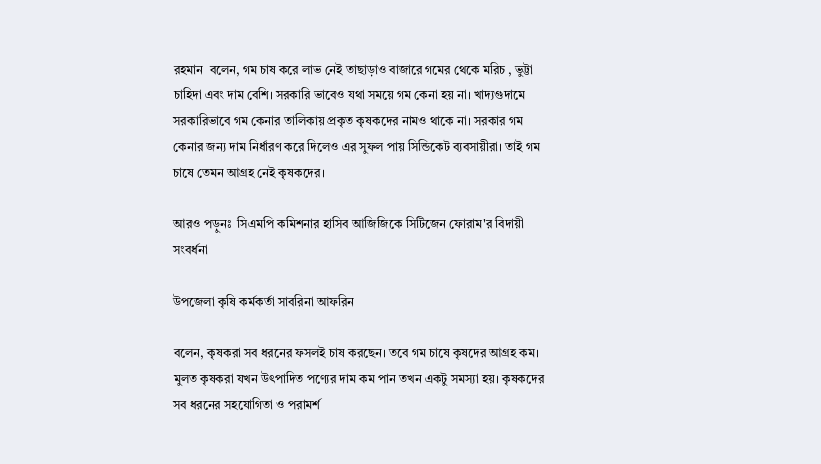রহমান  বলেন, গম চাষ করে লাভ নেই তাছাড়াও বাজারে গমের থেকে মরিচ , ভুট্টা চাহিদা এবং দাম বেশি। সরকারি ভাবেও যথা সময়ে গম কেনা হয় না। খাদ্যগুদামে সরকারিভাবে গম কেনার তালিকায় প্রকৃত কৃষকদের নামও থাকে না। সরকার গম কেনার জন্য দাম নির্ধারণ করে দিলেও এর সুফল পায় সিন্ডিকেট ব্যবসায়ীরা। তাই গম চাষে তেমন আগ্রহ নেই কৃষকদের।

আরও পড়ুনঃ  সিএমপি কমিশনার হাসিব আজিজিকে সিটিজেন ফোরাম'র বিদায়ী সংবর্ধনা

উপজেলা কৃষি কর্মকর্তা সাবরিনা আফরিন

বলেন, কৃষকরা সব ধরনের ফসলই চাষ করছেন। তবে গম চাষে কৃষদের আগ্রহ কম। মুলত কৃষকরা যখন উৎপাদিত পণ্যের দাম কম পান তখন একটু সমস্যা হয়। কৃষকদের সব ধরনের সহযোগিতা ও পরামর্শ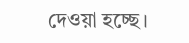দেওয়া হচ্ছে।